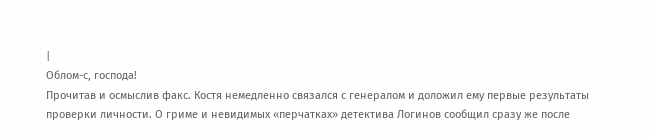|
Облом-с, господа!
Прочитав и осмыслив факс. Костя немедленно связался с генералом и доложил ему первые результаты проверки личности. О гриме и невидимых «перчатках» детектива Логинов сообщил сразу же после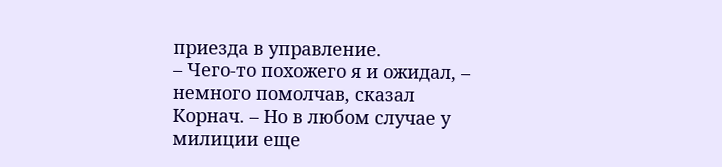приезда в управление.
– Чего-то похожего я и ожидал, – немного помолчав, сказал Корнач. – Но в любом случае у милиции еще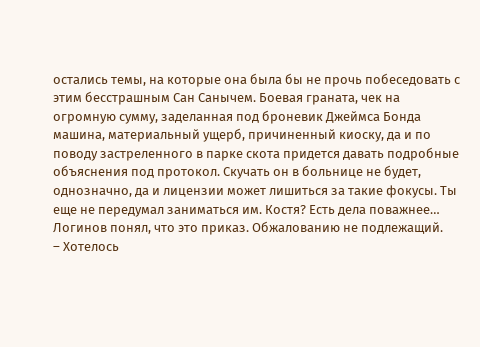остались темы, на которые она была бы не прочь побеседовать с этим бесстрашным Сан Санычем. Боевая граната, чек на огромную сумму, заделанная под броневик Джеймса Бонда машина, материальный ущерб, причиненный киоску, да и по поводу застреленного в парке скота придется давать подробные объяснения под протокол. Скучать он в больнице не будет, однозначно, да и лицензии может лишиться за такие фокусы. Ты еще не передумал заниматься им. Костя? Есть дела поважнее…
Логинов понял, что это приказ. Обжалованию не подлежащий.
– Хотелось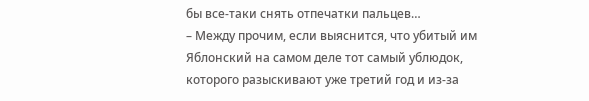бы все-таки снять отпечатки пальцев…
– Между прочим, если выяснится, что убитый им Яблонский на самом деле тот самый ублюдок, которого разыскивают уже третий год и из-за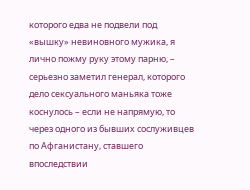которого едва не подвели под «вышку» невиновного мужика, я лично пожму руку этому парню, – серьезно заметил генерал, которого дело сексуального маньяка тоже коснулось – если не напрямую, то через одного из бывших сослуживцев по Афганистану, ставшего впоследствии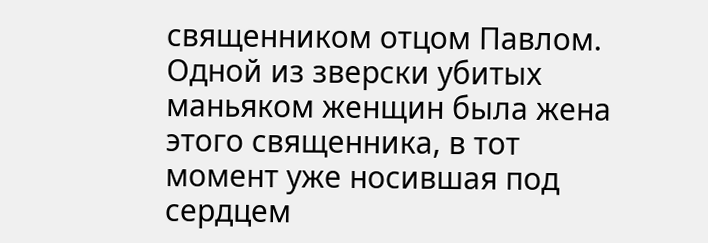священником отцом Павлом. Одной из зверски убитых маньяком женщин была жена этого священника, в тот момент уже носившая под сердцем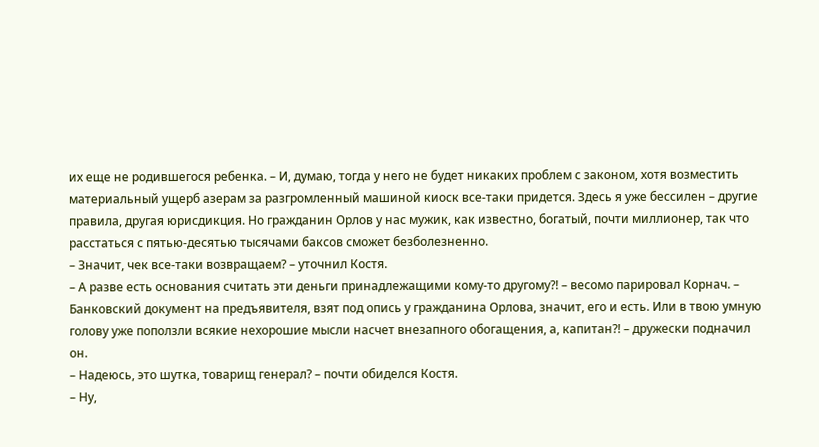их еще не родившегося ребенка. – И, думаю, тогда у него не будет никаких проблем с законом, хотя возместить материальный ущерб азерам за разгромленный машиной киоск все-таки придется. Здесь я уже бессилен – другие правила, другая юрисдикция. Но гражданин Орлов у нас мужик, как известно, богатый, почти миллионер, так что расстаться с пятью-десятью тысячами баксов сможет безболезненно.
– Значит, чек все-таки возвращаем? – уточнил Костя.
– А разве есть основания считать эти деньги принадлежащими кому-то другому?! – весомо парировал Корнач. – Банковский документ на предъявителя, взят под опись у гражданина Орлова, значит, его и есть. Или в твою умную голову уже поползли всякие нехорошие мысли насчет внезапного обогащения, а, капитан?! – дружески подначил он.
– Надеюсь, это шутка, товарищ генерал? – почти обиделся Костя.
– Ну,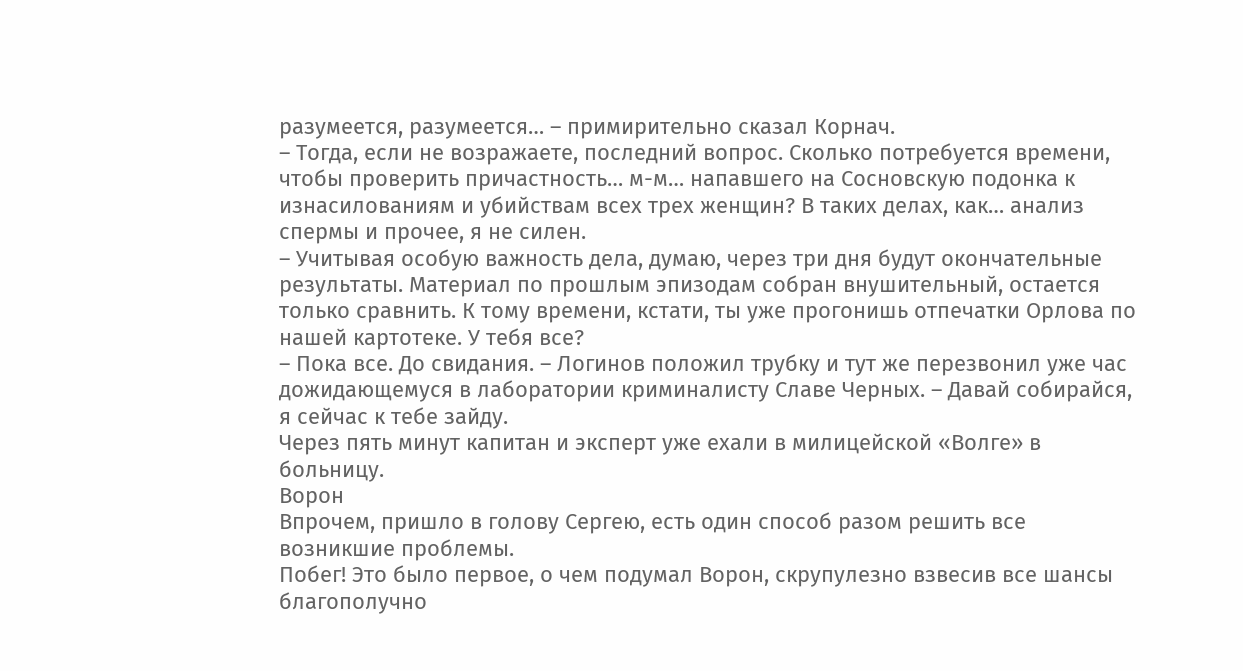разумеется, разумеется… – примирительно сказал Корнач.
– Тогда, если не возражаете, последний вопрос. Сколько потребуется времени, чтобы проверить причастность… м-м… напавшего на Сосновскую подонка к изнасилованиям и убийствам всех трех женщин? В таких делах, как… анализ спермы и прочее, я не силен.
– Учитывая особую важность дела, думаю, через три дня будут окончательные результаты. Материал по прошлым эпизодам собран внушительный, остается только сравнить. К тому времени, кстати, ты уже прогонишь отпечатки Орлова по нашей картотеке. У тебя все?
– Пока все. До свидания. – Логинов положил трубку и тут же перезвонил уже час дожидающемуся в лаборатории криминалисту Славе Черных. – Давай собирайся, я сейчас к тебе зайду.
Через пять минут капитан и эксперт уже ехали в милицейской «Волге» в больницу.
Ворон
Впрочем, пришло в голову Сергею, есть один способ разом решить все возникшие проблемы.
Побег! Это было первое, о чем подумал Ворон, скрупулезно взвесив все шансы благополучно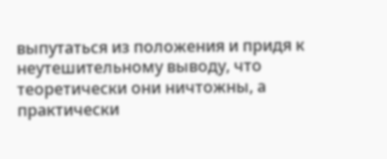выпутаться из положения и придя к неутешительному выводу, что теоретически они ничтожны, а практически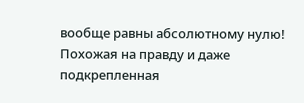вообще равны абсолютному нулю! Похожая на правду и даже подкрепленная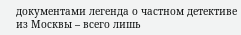документами легенда о частном детективе из Москвы – всего лишь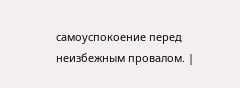самоуспокоение перед неизбежным провалом. |